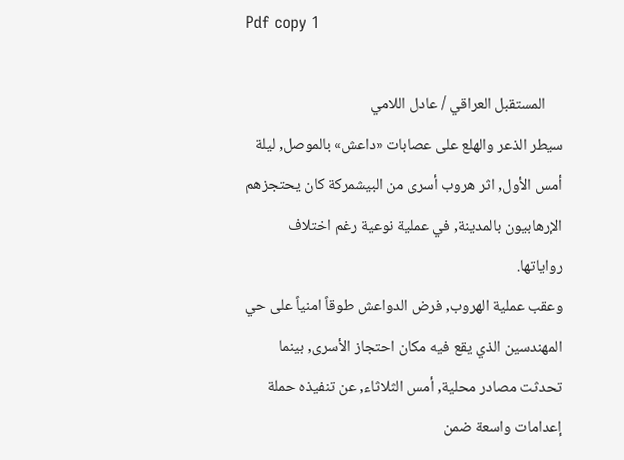Pdf copy 1

     المستقبل العراقي / عادل اللامي
سيطر الذعر والهلع على عصابات «داعش» بالموصل, ليلة أمس الأول, اثر هروب أسرى من البيشمركة كان يحتجزهم الإرهابيون بالمدينة, في عملية نوعية رغم اختلاف رواياتها.
وعقب عملية الهروب, فرض الدواعش طوقاً امنياً على حي المهندسين الذي يقع فيه مكان احتجاز الأسرى, بينما تحدثت مصادر محلية, أمس الثلاثاء, عن تنفيذه حملة إعدامات واسعة ضمن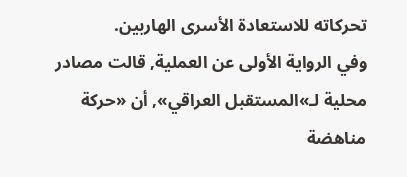تحركاته للاستعادة الأسرى الهاربين.
وفي الرواية الأولى عن العملية, قالت مصادر محلية لـ»المستقبل العراقي», أن «حركة مناهضة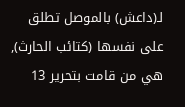لـ(داعش) بالموصل تطلق على نفسها (كتائب الحارث), هي من قامت بتحرير 13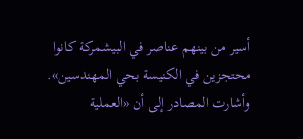أسير من بينهم عناصر في البيشمركة كانوا محتجزين في الكنيسة بحي المهندسين».
وأشارت المصادر إلى أن «العملية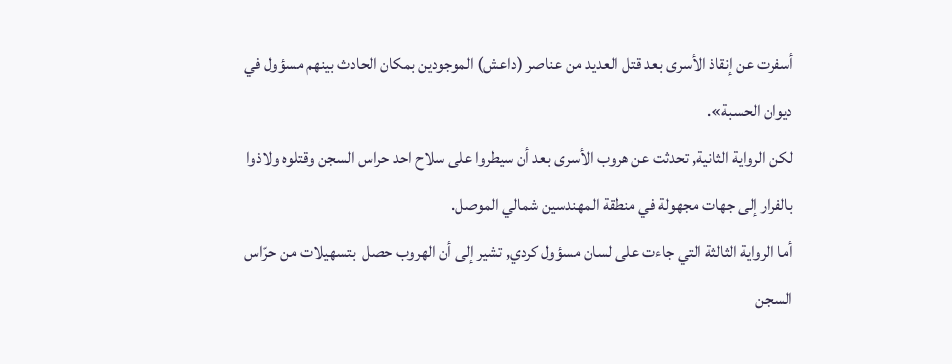أسفرت عن إنقاذ الأسرى بعد قتل العديد من عناصر (داعش) الموجودين بمكان الحادث بينهم مسؤول في ديوان الحسبة».
لكن الرواية الثانية, تحدثت عن هروب الأسرى بعد أن سيطروا على سلاح احد حراس السجن وقتلوه ولاذوا بالفرار إلى جهات مجهولة في منطقة المهندسين شمالي الموصل.
أما الرواية الثالثة التي جاءت على لسان مسؤول كردي, تشير إلى أن الهروب حصل  بتسهيلات من حرّاس السجن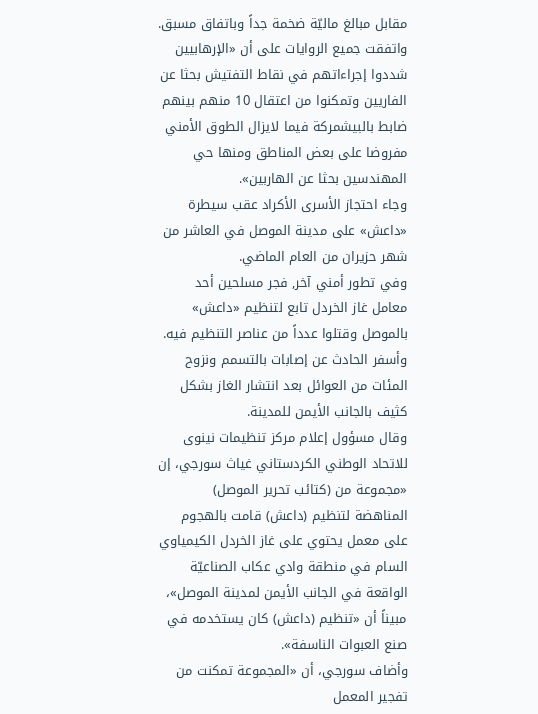مقابل مبالغ ماليّة ضخمة جداً وباتفاق مسبق.
واتفقت جميع الروايات على أن «الإرهابيين شددوا إجراءاتهم في نقاط التفتيش بحثا عن الفاريين وتمكنوا من اعتقال 10 منهم بينهم ضابط بالبيشمركة فيما لايزال الطوق الأمني مفروضا على بعض المناطق ومنها حي المهندسين بحثا عن الهاربين».
وجاء احتجاز الأسرى الأكراد عقب سيطرة «داعش» على مدينة الموصل في العاشر من شهر حزيران من العام الماضي.
وفي تطور أمني آخر, فجر مسلحين أحد معامل غاز الخردل تابع لتنظيم «داعش» بالموصل وقتلوا عدداً من عناصر التنظيم فيه.
وأسفر الحادث عن إصابات بالتسمم ونزوح المئات من العوائل بعد انتشار الغاز بشكل كثيف بالجانب الأيمن للمدينة.
وقال مسؤول إعلام مركز تنظيمات نينوى للاتحاد الوطني الكردستاني غياث سورجي، إن «مجموعة من (كتائب تحرير الموصل) المناهضة لتنظيم (داعش) قامت بالهجوم على معمل يحتوي على غاز الخردل الكيمياوي السام في منطقة وادي عكاب الصناعيّة الواقعة في الجانب الأيمن لمدينة الموصل»، مبيناً أن «تنظيم (داعش) كان يستخدمه في صنع العبوات الناسفة».
وأضاف سورجي، أن «المجموعة تمكنت من تفجير المعمل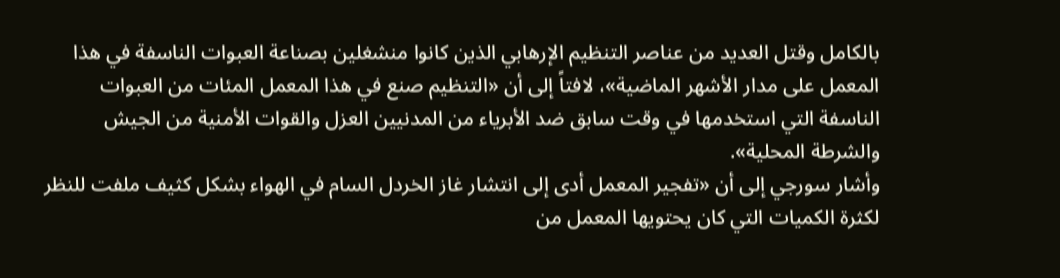بالكامل وقتل العديد من عناصر التنظيم الإرهابي الذين كانوا منشغلين بصناعة العبوات الناسفة في هذا المعمل على مدار الأشهر الماضية»، لافتاً إلى أن «التنظيم صنع في هذا المعمل المئات من العبوات الناسفة التي استخدمها في وقت سابق ضد الأبرياء من المدنيين العزل والقوات الأمنية من الجيش والشرطة المحلية».
وأشار سورجي إلى أن «تفجير المعمل أدى إلى انتشار غاز الخردل السام في الهواء بشكل كثيف ملفت للنظر لكثرة الكميات التي كان يحتويها المعمل من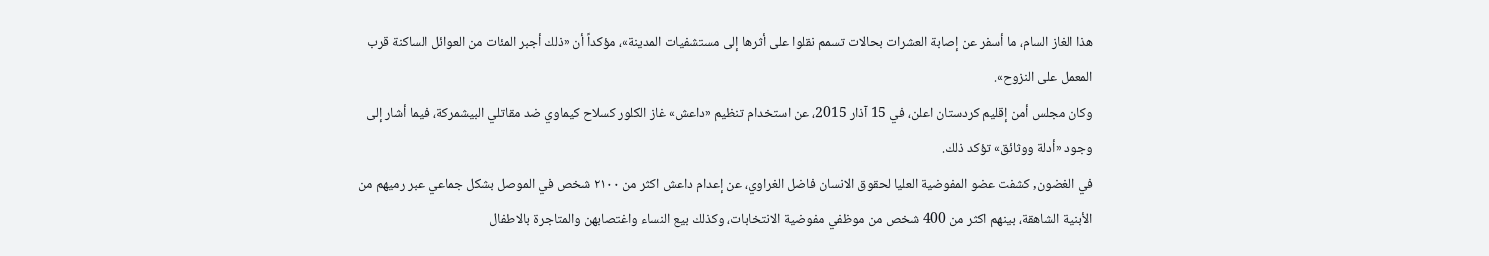هذا الغاز السام، ما أسفر عن إصابة العشرات بحالات تسمم نقلوا على أثرها إلى مستشفيات المدينة»، مؤكداً أن «ذلك أجبر المئات من العوائل الساكنة قرب المعمل على النزوح».
وكان مجلس أمن إقليم كردستان اعلن، في 15 آذار 2015، عن استخدام تنظيم «داعش» غاز الكلور كسلاح كيماوي ضد مقاتلي البيشمركة، فيما أشار إلى وجود «أدلة ووثائق» تؤكد ذلك.
في الغضون, كشفت عضو المفوضية العليا لحقوق الانسان فاضل الغراوي، عن إعدام داعش اكثر من ٢١٠٠ شخص في الموصل بشكل جماعي عبر رميهم من الأبنية الشاهقة، بينهم اكثر من 400 شخص من موظفي مفوضية الانتخابات، وكذلك بيع النساء واغتصابهن والمتاجرة بالاطفال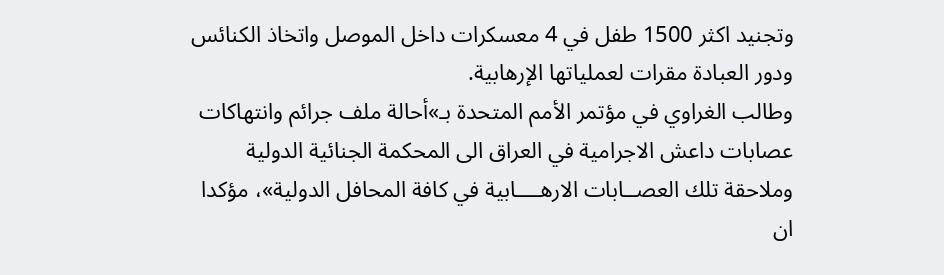وتجنيد اكثر 1500 طفل في 4 معسكرات داخل الموصل واتخاذ الكنائس ودور العبادة مقرات لعملياتها الإرهابية.
وطالب الغراوي في مؤتمر الأمم المتحدة بـ»أحالة ملف جرائم وانتهاكات عصابات داعش الاجرامية في العراق الى المحكمة الجنائية الدولية وملاحقة تلك العصــابات الارهــــابية في كافة المحافل الدولية»، مؤكدا ان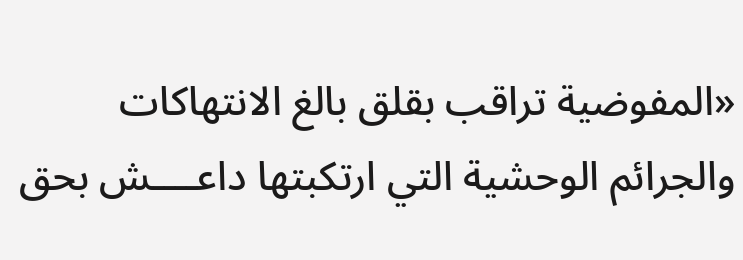«المفوضية تراقب بقلق بالغ الانتهاكات والجرائم الوحشية التي ارتكبتها داعــــش بحق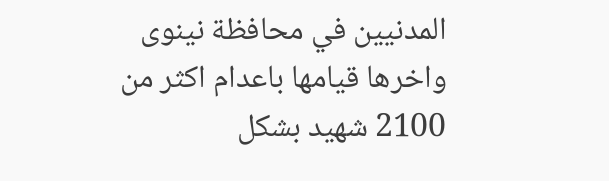المدنيين في محافظة نينوى واخرها قيامها باعدام اكثر من 2100 شهيد بشكل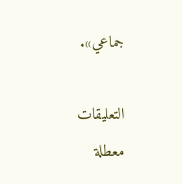جماعي».

التعليقات معطلة